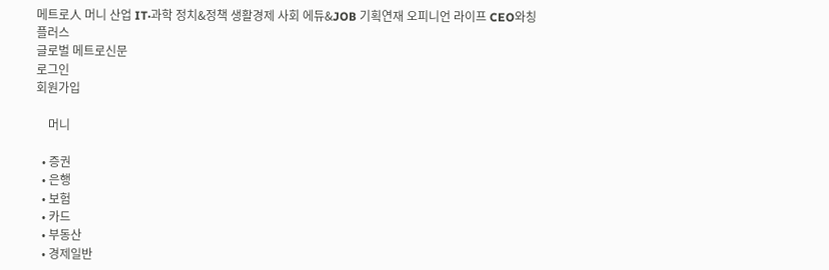메트로人 머니 산업 IT·과학 정치&정책 생활경제 사회 에듀&JOB 기획연재 오피니언 라이프 CEO와칭 플러스
글로벌 메트로신문
로그인
회원가입

    머니

  • 증권
  • 은행
  • 보험
  • 카드
  • 부동산
  • 경제일반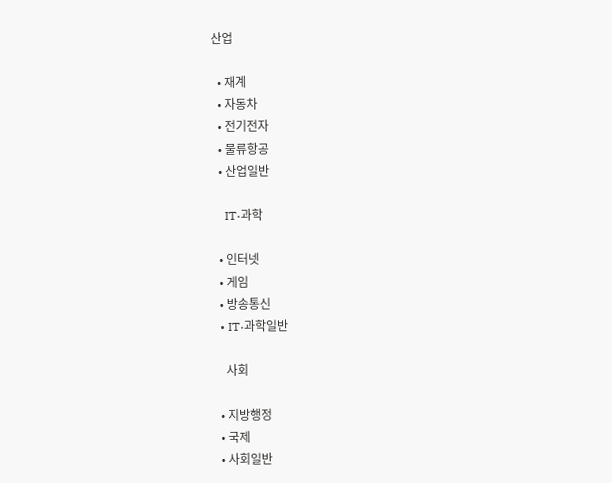산업

  • 재계
  • 자동차
  • 전기전자
  • 물류항공
  • 산업일반

    IT·과학

  • 인터넷
  • 게임
  • 방송통신
  • IT·과학일반

    사회

  • 지방행정
  • 국제
  • 사회일반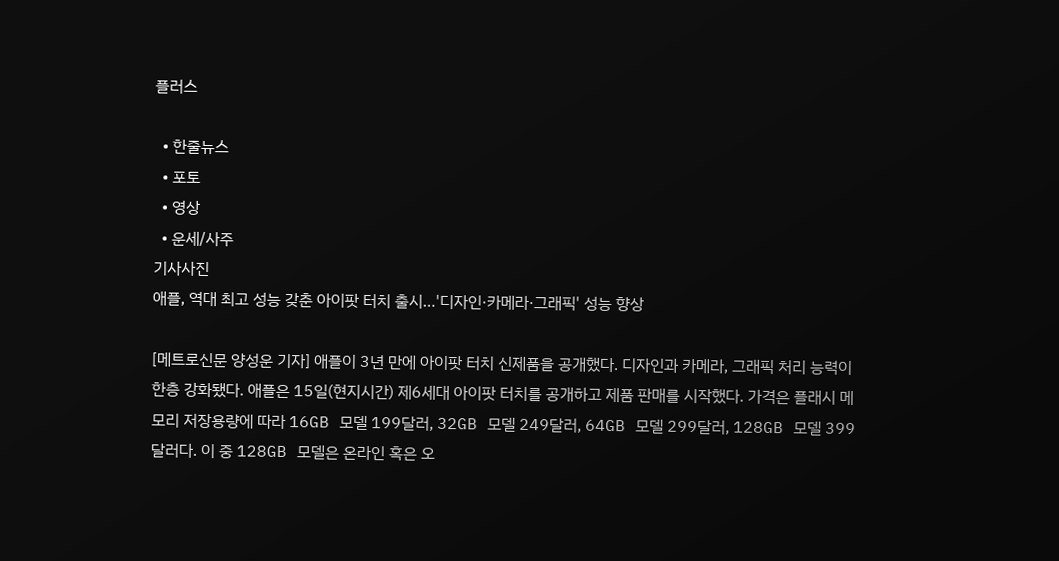플러스

  • 한줄뉴스
  • 포토
  • 영상
  • 운세/사주
기사사진
애플, 역대 최고 성능 갖춘 아이팟 터치 출시…'디자인·카메라·그래픽' 성능 향상

[메트로신문 양성운 기자] 애플이 3년 만에 아이팟 터치 신제품을 공개했다. 디자인과 카메라, 그래픽 처리 능력이 한층 강화됐다. 애플은 15일(현지시간) 제6세대 아이팟 터치를 공개하고 제품 판매를 시작했다. 가격은 플래시 메모리 저장용량에 따라 16GB 모델 199달러, 32GB 모델 249달러, 64GB 모델 299달러, 128GB 모델 399달러다. 이 중 128GB 모델은 온라인 혹은 오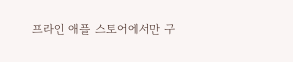프라인 애플 스토어에서만 구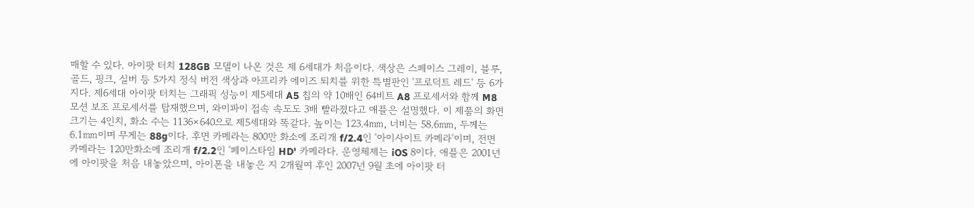매할 수 있다. 아이팟 터치 128GB 모델이 나온 것은 제 6세대가 처음이다. 색상은 스페이스 그레이, 블루, 골드, 핑크, 실버 등 5가지 정식 버전 색상과 아프리카 에이즈 퇴치를 위한 특별판인 '프로덕트 레드' 등 6가지다. 제6세대 아이팟 터치는 그래픽 성능이 제5세대 A5 칩의 약 10배인 64비트 A8 프로세서와 함께 M8 모션 보조 프로세서를 탑재했으며, 와이파이 접속 속도도 3배 빨라졌다고 애플은 설명했다. 이 제품의 화면 크기는 4인치, 화소 수는 1136×640으로 제5세대와 똑같다. 높이는 123.4㎜, 너비는 58.6㎜, 두께는 6.1㎜이며 무게는 88g이다. 후면 카메라는 800만 화소에 조리개 f/2.4인 '아이사이트 카메라'이며, 전면 카메라는 120만화소에 조리개 f/2.2인 '페이스타임 HD' 카메라다. 운영체제는 iOS 8이다. 애플은 2001년에 아이팟을 처음 내놓았으며, 아이폰을 내놓은 지 2개월여 후인 2007년 9월 초에 아이팟 터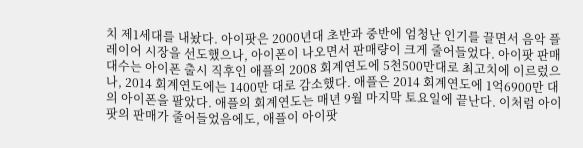치 제1세대를 내놨다. 아이팟은 2000년대 초반과 중반에 엄청난 인기를 끌면서 음악 플레이어 시장을 선도했으나, 아이폰이 나오면서 판매량이 크게 줄어들었다. 아이팟 판매 대수는 아이폰 출시 직후인 애플의 2008 회계연도에 5천500만대로 최고치에 이르렀으나, 2014 회계연도에는 1400만 대로 감소했다. 애플은 2014 회계연도에 1억6900만 대의 아이폰을 팔았다. 애플의 회계연도는 매년 9월 마지막 토요일에 끝난다. 이처럼 아이팟의 판매가 줄어들었음에도, 애플이 아이팟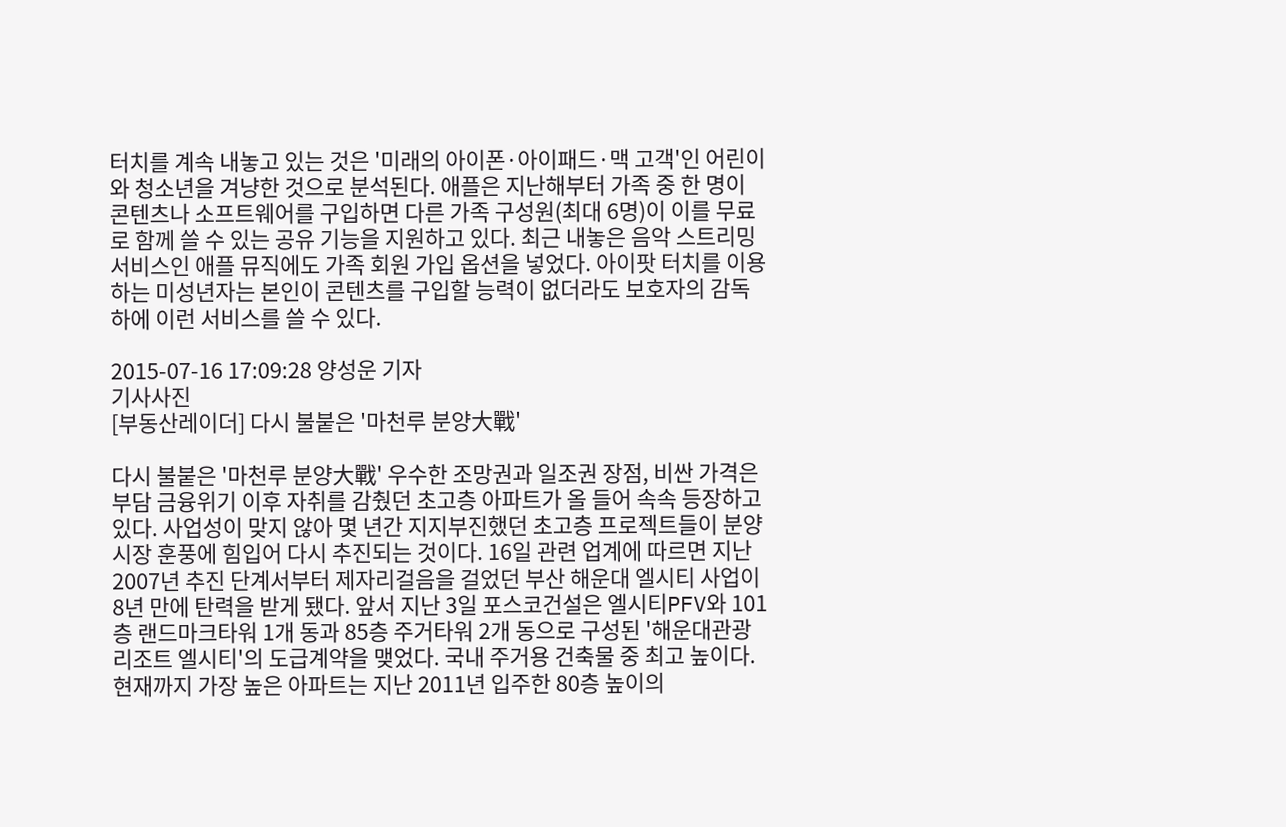터치를 계속 내놓고 있는 것은 '미래의 아이폰·아이패드·맥 고객'인 어린이와 청소년을 겨냥한 것으로 분석된다. 애플은 지난해부터 가족 중 한 명이 콘텐츠나 소프트웨어를 구입하면 다른 가족 구성원(최대 6명)이 이를 무료로 함께 쓸 수 있는 공유 기능을 지원하고 있다. 최근 내놓은 음악 스트리밍 서비스인 애플 뮤직에도 가족 회원 가입 옵션을 넣었다. 아이팟 터치를 이용하는 미성년자는 본인이 콘텐츠를 구입할 능력이 없더라도 보호자의 감독 하에 이런 서비스를 쓸 수 있다.

2015-07-16 17:09:28 양성운 기자
기사사진
[부동산레이더] 다시 불붙은 '마천루 분양大戰'

다시 불붙은 '마천루 분양大戰' 우수한 조망권과 일조권 장점, 비싼 가격은 부담 금융위기 이후 자취를 감췄던 초고층 아파트가 올 들어 속속 등장하고 있다. 사업성이 맞지 않아 몇 년간 지지부진했던 초고층 프로젝트들이 분양시장 훈풍에 힘입어 다시 추진되는 것이다. 16일 관련 업계에 따르면 지난 2007년 추진 단계서부터 제자리걸음을 걸었던 부산 해운대 엘시티 사업이 8년 만에 탄력을 받게 됐다. 앞서 지난 3일 포스코건설은 엘시티PFV와 101층 랜드마크타워 1개 동과 85층 주거타워 2개 동으로 구성된 '해운대관광리조트 엘시티'의 도급계약을 맺었다. 국내 주거용 건축물 중 최고 높이다. 현재까지 가장 높은 아파트는 지난 2011년 입주한 80층 높이의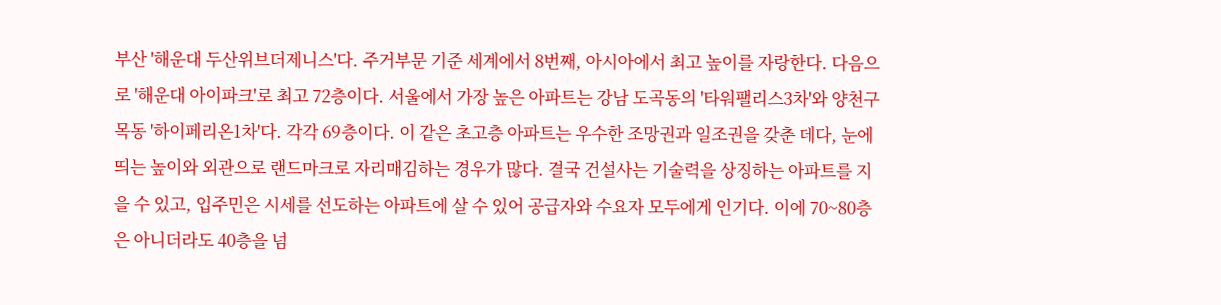부산 '해운대 두산위브더제니스'다. 주거부문 기준 세계에서 8번째, 아시아에서 최고 높이를 자랑한다. 다음으로 '해운대 아이파크'로 최고 72층이다. 서울에서 가장 높은 아파트는 강남 도곡동의 '타워팰리스3차'와 양천구 목동 '하이페리온1차'다. 각각 69층이다. 이 같은 초고층 아파트는 우수한 조망권과 일조권을 갖춘 데다, 눈에 띄는 높이와 외관으로 랜드마크로 자리매김하는 경우가 많다. 결국 건설사는 기술력을 상징하는 아파트를 지을 수 있고, 입주민은 시세를 선도하는 아파트에 살 수 있어 공급자와 수요자 모두에게 인기다. 이에 70~80층은 아니더라도 40층을 넘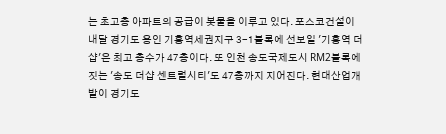는 초고층 아파트의 공급이 봇물을 이루고 있다. 포스코건설이 내달 경기도 용인 기흥역세권지구 3-1블록에 선보일 '기흥역 더샵'은 최고 층수가 47층이다. 또 인천 송도국제도시 RM2블록에 짓는 '송도 더샵 센트럴시티'도 47층까지 지어진다. 현대산업개발이 경기도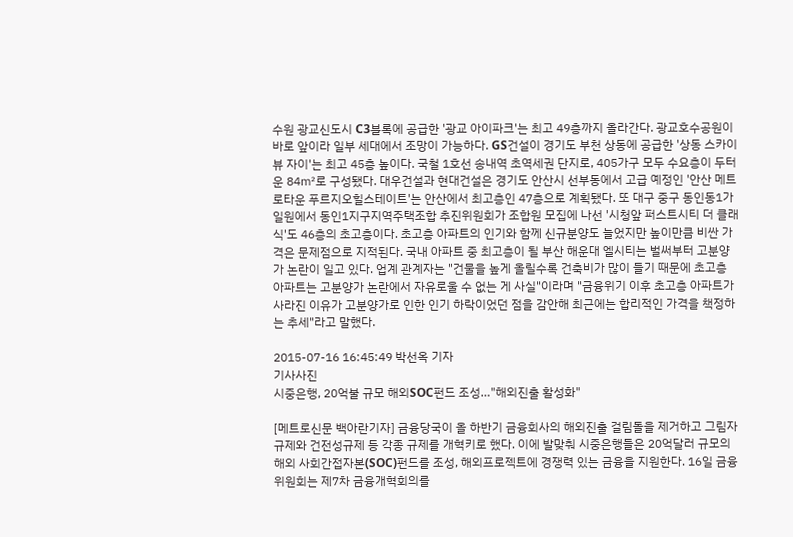수원 광교신도시 C3블록에 공급한 '광교 아이파크'는 최고 49층까지 올라간다. 광교호수공원이 바로 앞이라 일부 세대에서 조망이 가능하다. GS건설이 경기도 부천 상동에 공급한 '상동 스카이뷰 자이'는 최고 45층 높이다. 국철 1호선 송내역 초역세권 단지로, 405가구 모두 수요층이 두터운 84㎡로 구성됐다. 대우건설과 현대건설은 경기도 안산시 선부동에서 고급 예정인 '안산 메트로타운 푸르지오힐스테이트'는 안산에서 최고층인 47층으로 계획됐다. 또 대구 중구 동인동1가 일원에서 동인1지구지역주택조합 추진위원회가 조합원 모집에 나선 '시청앞 퍼스트시티 더 클래식'도 46층의 초고층이다. 초고층 아파트의 인기와 함께 신규분양도 늘었지만 높이만큼 비싼 가격은 문제점으로 지적된다. 국내 아파트 중 최고층이 될 부산 해운대 엘시티는 벌써부터 고분양가 논란이 일고 있다. 업계 관계자는 "건물을 높게 올릴수록 건축비가 많이 들기 때문에 초고층 아파트는 고분양가 논란에서 자유로울 수 없는 게 사실"이라며 "금융위기 이후 초고층 아파트가 사라진 이유가 고분양가로 인한 인기 하락이었던 점을 감안해 최근에는 합리적인 가격을 책정하는 추세"라고 말했다.

2015-07-16 16:45:49 박선옥 기자
기사사진
시중은행, 20억불 규모 해외SOC펀드 조성…"해외진출 활성화"

[메트로신문 백아란기자] 금융당국이 올 하반기 금융회사의 해외진출 걸림돌을 제거하고 그림자 규제와 건전성규제 등 각종 규제를 개혁키로 했다. 이에 발맞춰 시중은행들은 20억달러 규모의 해외 사회간접자본(SOC)펀드를 조성, 해외프로젝트에 경쟁력 있는 금융을 지원한다. 16일 금융위원회는 제7차 금융개혁회의를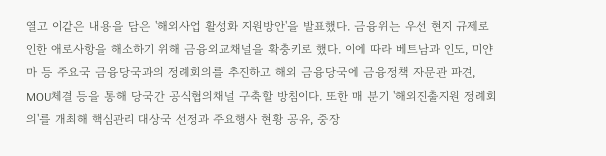열고 이같은 내용을 담은 '해외사업 활성화 지원방안'을 발표했다. 금융위는 우선 현지 규제로 인한 애로사항을 해소하기 위해 금융외교채널을 확충키로 했다. 이에 따라 베트남과 인도, 미얀마 등 주요국 금융당국과의 정례회의를 추진하고 해외 금융당국에 금융정책 자문관 파견, MOU체결 등을 통해 당국간 공식협의채널 구축할 방침이다. 또한 매 분기 '해외진출지원 정례회의'를 개최해 핵심관리 대상국 선정과 주요행사 현황 공유, 중장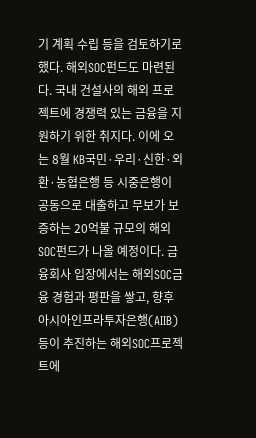기 계획 수립 등을 검토하기로 했다. 해외SOC펀드도 마련된다. 국내 건설사의 해외 프로젝트에 경쟁력 있는 금융을 지원하기 위한 취지다. 이에 오는 8월 KB국민·우리·신한·외환·농협은행 등 시중은행이 공동으로 대출하고 무보가 보증하는 20억불 규모의 해외SOC펀드가 나올 예정이다. 금융회사 입장에서는 해외SOC금융 경험과 평판을 쌓고, 향후 아시아인프라투자은행(AIIB) 등이 추진하는 해외SOC프로젝트에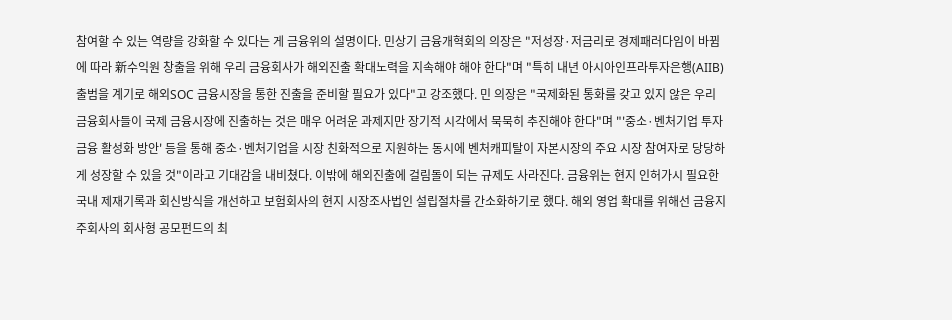참여할 수 있는 역량을 강화할 수 있다는 게 금융위의 설명이다. 민상기 금융개혁회의 의장은 "저성장·저금리로 경제패러다임이 바뀜에 따라 新수익원 창출을 위해 우리 금융회사가 해외진출 확대노력을 지속해야 해야 한다"며 "특히 내년 아시아인프라투자은행(AIIB) 출범을 계기로 해외SOC 금융시장을 통한 진출을 준비할 필요가 있다"고 강조했다. 민 의장은 "국제화된 통화를 갖고 있지 않은 우리 금융회사들이 국제 금융시장에 진출하는 것은 매우 어려운 과제지만 장기적 시각에서 묵묵히 추진해야 한다"며 "'중소·벤처기업 투자금융 활성화 방안' 등을 통해 중소·벤처기업을 시장 친화적으로 지원하는 동시에 벤처캐피탈이 자본시장의 주요 시장 참여자로 당당하게 성장할 수 있을 것"이라고 기대감을 내비쳤다. 이밖에 해외진출에 걸림돌이 되는 규제도 사라진다. 금융위는 현지 인허가시 필요한 국내 제재기록과 회신방식을 개선하고 보험회사의 현지 시장조사법인 설립절차를 간소화하기로 했다. 해외 영업 확대를 위해선 금융지주회사의 회사형 공모펀드의 최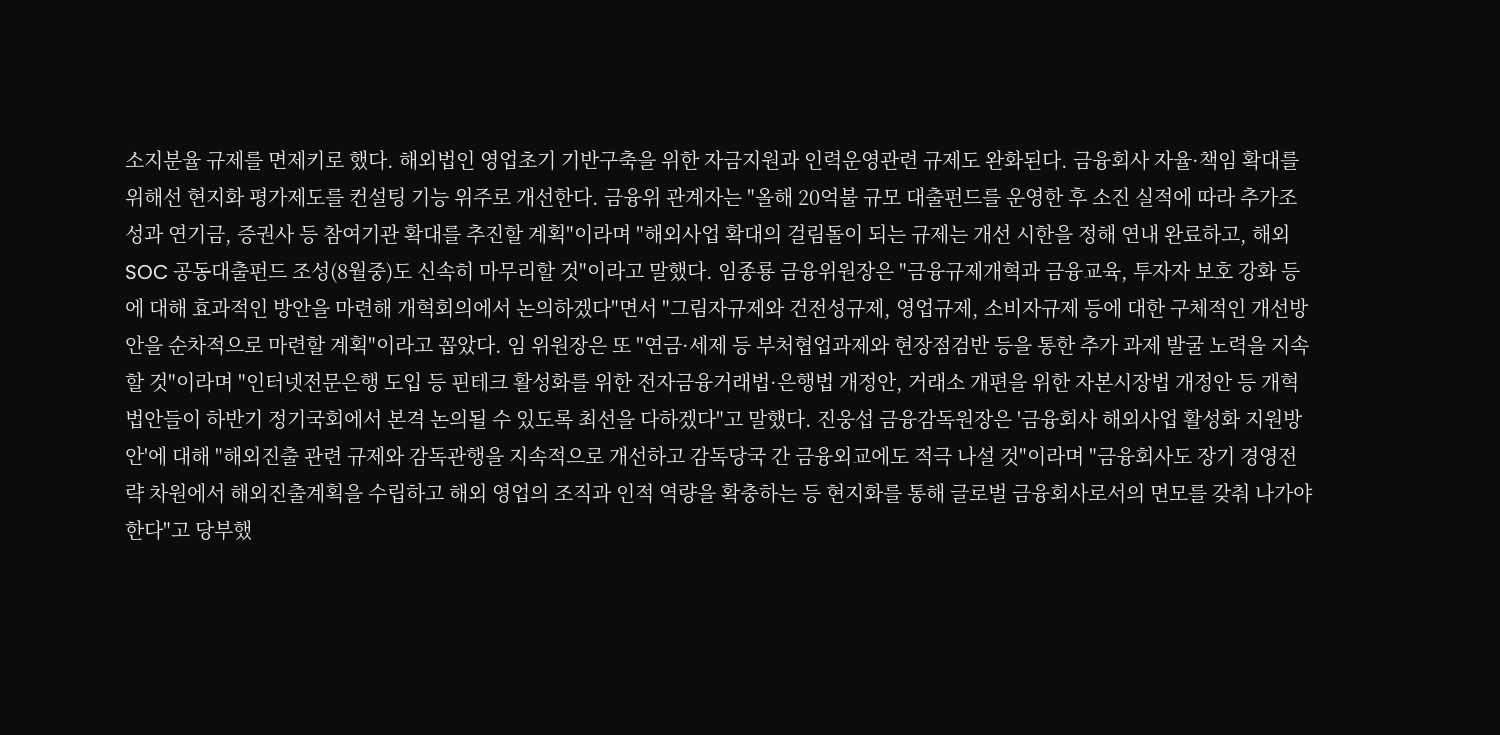소지분율 규제를 면제키로 했다. 해외법인 영업초기 기반구축을 위한 자금지원과 인력운영관련 규제도 완화된다. 금융회사 자율·책임 확대를 위해선 현지화 평가제도를 컨설팅 기능 위주로 개선한다. 금융위 관계자는 "올해 20억불 규모 대출펀드를 운영한 후 소진 실적에 따라 추가조성과 연기금, 증권사 등 참여기관 확대를 추진할 계획"이라며 "해외사업 확대의 걸림돌이 되는 규제는 개선 시한을 정해 연내 완료하고, 해외SOC 공동대출펀드 조성(8월중)도 신속히 마무리할 것"이라고 말했다. 임종룡 금융위원장은 "금융규제개혁과 금융교육, 투자자 보호 강화 등에 대해 효과적인 방안을 마련해 개혁회의에서 논의하겠다"면서 "그림자규제와 건전성규제, 영업규제, 소비자규제 등에 대한 구체적인 개선방안을 순차적으로 마련할 계획"이라고 꼽았다. 임 위원장은 또 "연금·세제 등 부처협업과제와 현장점검반 등을 통한 추가 과제 발굴 노력을 지속할 것"이라며 "인터넷전문은행 도입 등 핀테크 활성화를 위한 전자금융거래법·은행법 개정안, 거래소 개편을 위한 자본시장법 개정안 등 개혁 법안들이 하반기 정기국회에서 본격 논의될 수 있도록 최선을 다하겠다"고 말했다. 진웅섭 금융감독원장은 '금융회사 해외사업 활성화 지원방안'에 대해 "해외진출 관련 규제와 감독관행을 지속적으로 개선하고 감독당국 간 금융외교에도 적극 나설 것"이라며 "금융회사도 장기 경영전략 차원에서 해외진출계획을 수립하고 해외 영업의 조직과 인적 역량을 확충하는 등 현지화를 통해 글로벌 금융회사로서의 면모를 갖춰 나가야 한다"고 당부했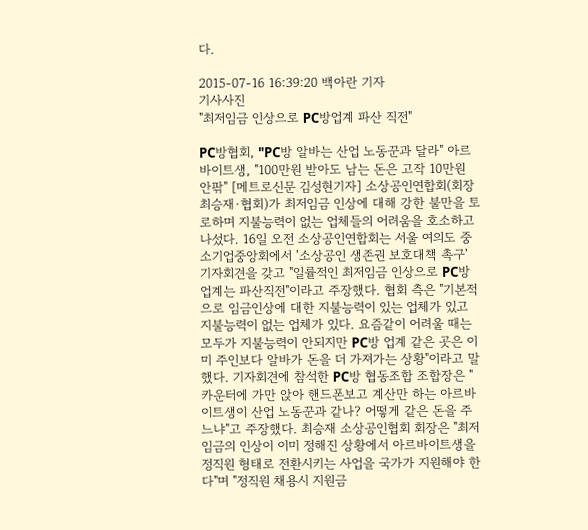다.

2015-07-16 16:39:20 백아란 기자
기사사진
"최저임금 인상으로 PC방업계 파산 직전"

PC방협회, "PC방 알바는 산업 노동꾼과 달라" 아르바이트생, "100만원 받아도 남는 돈은 고작 10만원 안팎" [메트로신문 김성현기자] 소상공인연합회(회장 최승재·협회)가 최저임금 인상에 대해 강한 불만을 토로하며 지불능력이 없는 업체들의 어려움을 호소하고 나섰다. 16일 오전 소상공인연합회는 서울 여의도 중소기업중앙회에서 '소상공인 생존권 보호대책 촉구' 기자회견을 갖고 "일률적인 최저임금 인상으로 PC방 업계는 파산직전"이라고 주장했다. 협회 측은 "기본적으로 임금인상에 대한 지불능력이 있는 업체가 있고 지불능력이 없는 업체가 있다. 요즘같이 어려울 때는 모두가 지불능력이 안되지만 PC방 업계 같은 곳은 이미 주인보다 알바가 돈을 더 가져가는 상황"이라고 말했다. 기자회견에 참석한 PC방 협동조합 조합장은 "카운터에 가만 앉아 핸드폰보고 계산만 하는 아르바이트생이 산업 노동꾼과 같나? 어떻게 같은 돈을 주느냐"고 주장했다. 최승재 소상공인협회 회장은 "최저임금의 인상이 이미 정해진 상황에서 아르바이트생을 정직원 형태로 전환시키는 사업을 국가가 지원해야 한다"며 "정직원 채용시 지원금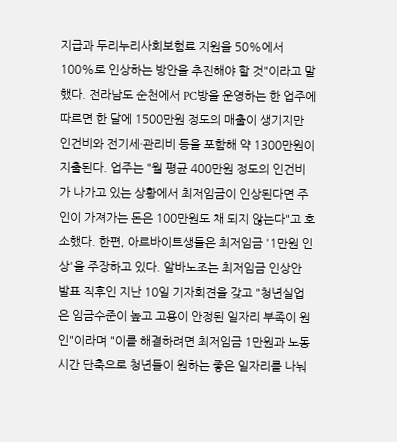지급과 두리누리사회보험료 지원을 50%에서 100%로 인상하는 방안을 추진해야 할 것"이라고 말했다. 전라남도 순천에서 PC방을 운영하는 한 업주에 따르면 한 달에 1500만원 정도의 매출이 생기지만 인건비와 전기세·관리비 등을 포함해 약 1300만원이 지출된다. 업주는 "월 평균 400만원 정도의 인건비가 나가고 있는 상황에서 최저임금이 인상된다면 주인이 가져가는 돈은 100만원도 채 되지 않는다"고 호소했다. 한편, 아르바이트생들은 최저임금 '1만원 인상'을 주장하고 있다. 알바노조는 최저임금 인상안 발표 직후인 지난 10일 기자회견을 갖고 "청년실업은 임금수준이 높고 고용이 안정된 일자리 부족이 원인"이라며 "이를 해결하려면 최저임금 1만원과 노동시간 단축으로 청년들이 원하는 좋은 일자리를 나눠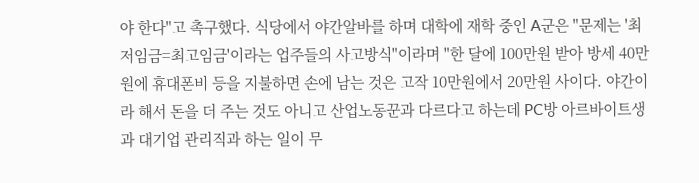야 한다"고 촉구했다. 식당에서 야간알바를 하며 대학에 재학 중인 A군은 "문제는 '최저임금=최고임금'이라는 업주들의 사고방식"이라며 "한 달에 100만원 받아 방세 40만원에 휴대폰비 등을 지불하면 손에 남는 것은 고작 10만원에서 20만원 사이다. 야간이라 해서 돈을 더 주는 것도 아니고 산업노동꾼과 다르다고 하는데 PC방 아르바이트생과 대기업 관리직과 하는 일이 무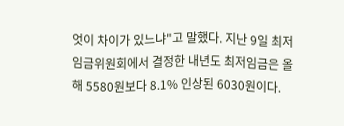엇이 차이가 있느냐"고 말했다. 지난 9일 최저임금위원회에서 결정한 내년도 최저임금은 올해 5580원보다 8.1% 인상된 6030원이다.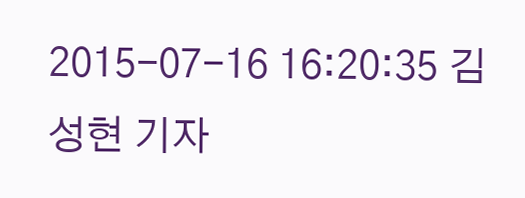2015-07-16 16:20:35 김성현 기자